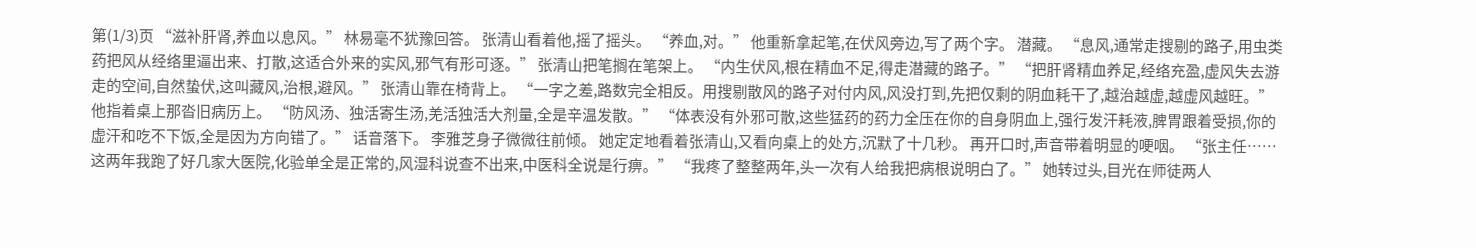第(1/3)页 “滋补肝肾,养血以息风。” 林易毫不犹豫回答。 张清山看着他,摇了摇头。 “养血,对。” 他重新拿起笔,在伏风旁边,写了两个字。 潜藏。 “息风,通常走搜剔的路子,用虫类药把风从经络里逼出来、打散,这适合外来的实风,邪气有形可逐。” 张清山把笔搁在笔架上。 “内生伏风,根在精血不足,得走潜藏的路子。” “把肝肾精血养足,经络充盈,虚风失去游走的空间,自然蛰伏,这叫藏风,治根,避风。” 张清山靠在椅背上。 “一字之差,路数完全相反。用搜剔散风的路子对付内风,风没打到,先把仅剩的阴血耗干了,越治越虚,越虚风越旺。” 他指着桌上那沓旧病历上。 “防风汤、独活寄生汤,羌活独活大剂量,全是辛温发散。” “体表没有外邪可散,这些猛药的药力全压在你的自身阴血上,强行发汗耗液,脾胃跟着受损,你的虚汗和吃不下饭,全是因为方向错了。” 话音落下。 李雅芝身子微微往前倾。 她定定地看着张清山,又看向桌上的处方,沉默了十几秒。 再开口时,声音带着明显的哽咽。 “张主任……这两年我跑了好几家大医院,化验单全是正常的,风湿科说查不出来,中医科全说是行痹。” “我疼了整整两年,头一次有人给我把病根说明白了。” 她转过头,目光在师徒两人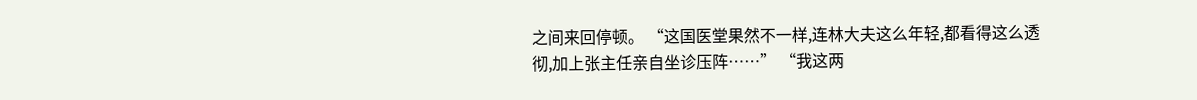之间来回停顿。 “这国医堂果然不一样,连林大夫这么年轻,都看得这么透彻,加上张主任亲自坐诊压阵……” “我这两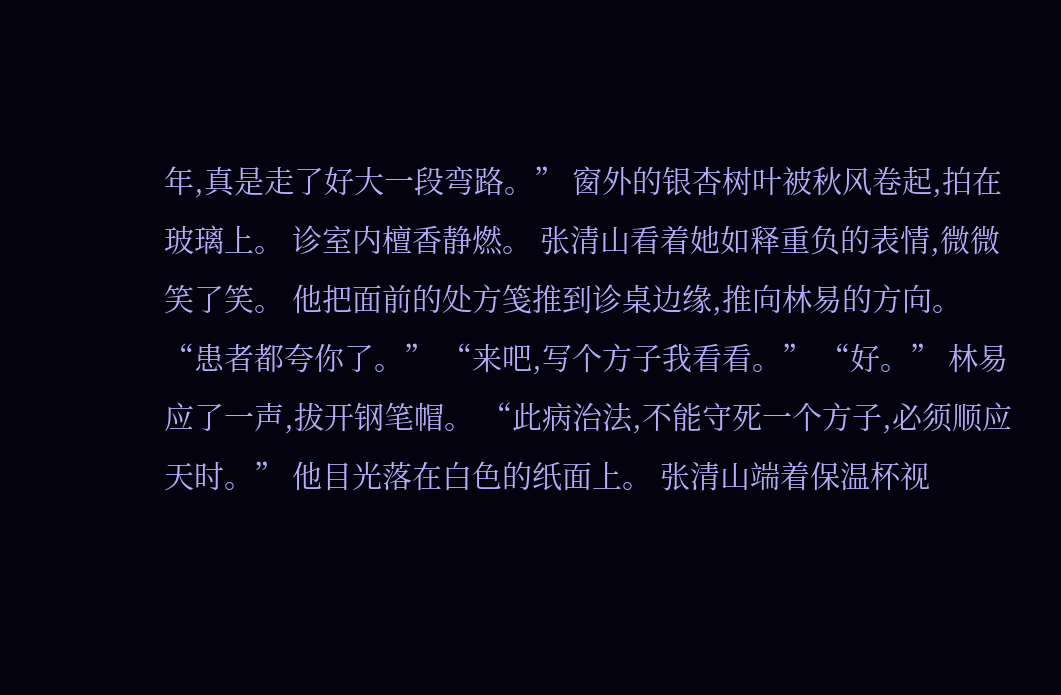年,真是走了好大一段弯路。” 窗外的银杏树叶被秋风卷起,拍在玻璃上。 诊室内檀香静燃。 张清山看着她如释重负的表情,微微笑了笑。 他把面前的处方笺推到诊桌边缘,推向林易的方向。 “患者都夸你了。” “来吧,写个方子我看看。” “好。” 林易应了一声,拔开钢笔帽。 “此病治法,不能守死一个方子,必须顺应天时。” 他目光落在白色的纸面上。 张清山端着保温杯视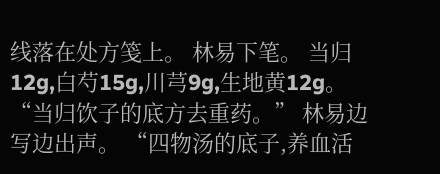线落在处方笺上。 林易下笔。 当归12g,白芍15g,川芎9g,生地黄12g。 “当归饮子的底方去重药。” 林易边写边出声。 “四物汤的底子,养血活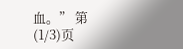血。” 第(1/3)页